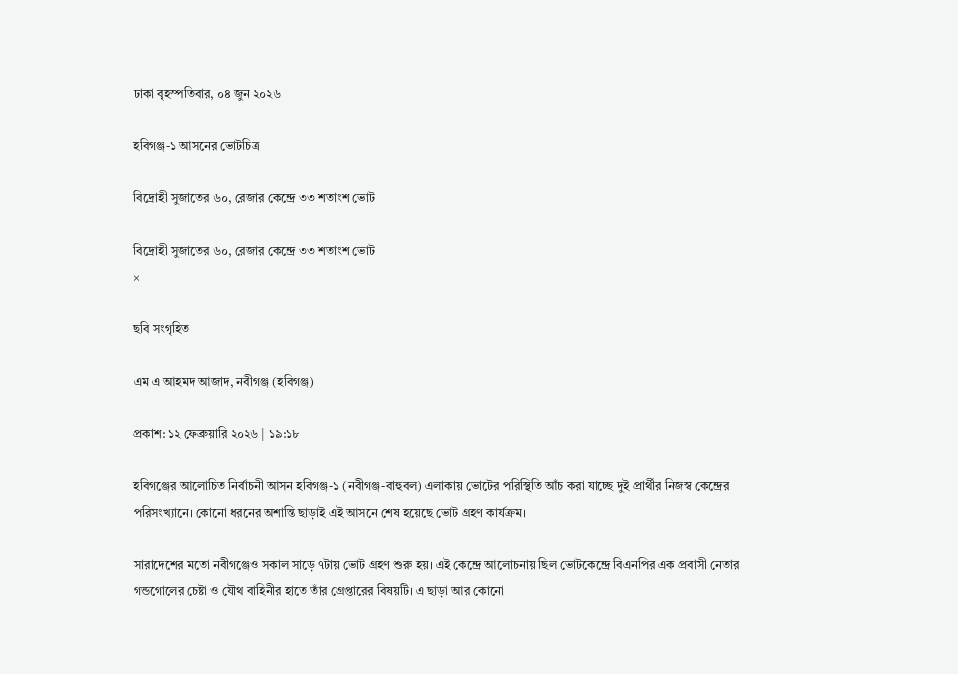ঢাকা বৃহস্পতিবার, ০৪ জুন ২০২৬

হবিগঞ্জ-১ আসনের ভোটচিত্র

বিদ্রোহী সুজাতের ৬০, রেজার কেন্দ্রে ৩৩ শতাংশ ভোট

বিদ্রোহী সুজাতের ৬০, রেজার কেন্দ্রে ৩৩ শতাংশ ভোট
×

ছবি সংগৃহিত

এম এ আহমদ আজাদ, নবীগঞ্জ (হবিগঞ্জ)

প্রকাশ: ১২ ফেব্রুয়ারি ২০২৬ | ১৯:১৮

হবিগঞ্জের আলোচিত নির্বাচনী আসন হবিগঞ্জ-১ (নবীগঞ্জ-বাহুবল) এলাকায় ভোটের পরিস্থিতি আঁচ করা যাচ্ছে দুই প্রার্থীর নিজস্ব কেন্দ্রের পরিসংখ্যানে। কোনো ধরনের অশান্তি ছাড়াই এই আসনে শেষ হয়েছে ভোট গ্রহণ কার্যক্রম।

সারাদেশের মতো নবীগঞ্জেও সকাল সাড়ে ৭টায় ভোট গ্রহণ শুরু হয়। এই কেন্দ্রে আলোচনায় ছিল ভোটকেন্দ্রে বিএনপির এক প্রবাসী নেতার গন্ডগোলের চেষ্টা ও যৌথ বাহিনীর হাতে তাঁর গ্রেপ্তারের বিষয়টি। এ ছাড়া আর কোনো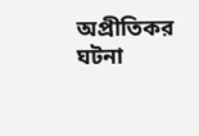অপ্রীতিকর ঘটনা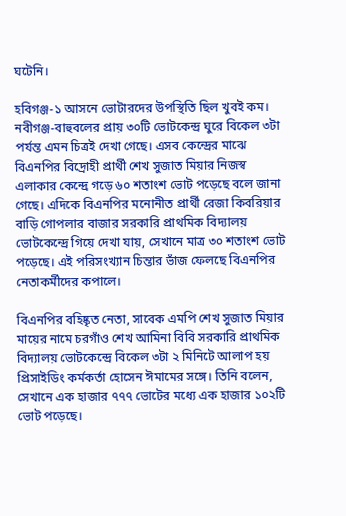ঘটেনি।

হবিগঞ্জ-১ আসনে ভোটারদের উপস্থিতি ছিল খুবই কম। নবীগঞ্জ-বাহুবলের প্রায় ৩০টি ভোটকেন্দ্র ঘুরে বিকেল ৩টা পর্যন্ত এমন চিত্রই দেখা গেছে। এসব কেন্দ্রের মাঝে বিএনপির বিদ্রোহী প্রার্থী শেখ সুজাত মিয়ার নিজস্ব এলাকার কেন্দ্রে গড়ে ৬০ শতাংশ ভোট পড়েছে বলে জানা গেছে। এদিকে বিএনপির মনোনীত প্রার্থী রেজা কিবরিয়ার বাড়ি গোপলার বাজার সরকারি প্রাথমিক বিদ্যালয় ভোটকেন্দ্রে গিয়ে দেখা যায়, সেখানে মাত্র ৩০ শতাংশ ভোট পড়েছে। এই পরিসংখ্যান চিন্তার ভাঁজ ফেলছে বিএনপির নেতাকর্মীদের কপালে।

বিএনপির বহিষ্কৃত নেতা, সাবেক এমপি শেখ সুজাত মিয়ার মায়ের নামে চরগাঁও শেখ আমিনা বিবি সরকারি প্রাথমিক বিদ্যালয় ভোটকেন্দ্রে বিকেল ৩টা ২ মিনিটে আলাপ হয় প্রিসাইডিং কর্মকর্তা হোসেন ঈমামের সঙ্গে। তিনি বলেন, সেখানে এক হাজার ৭৭৭ ভোটের মধ্যে এক হাজার ১০২টি ভোট পড়েছে।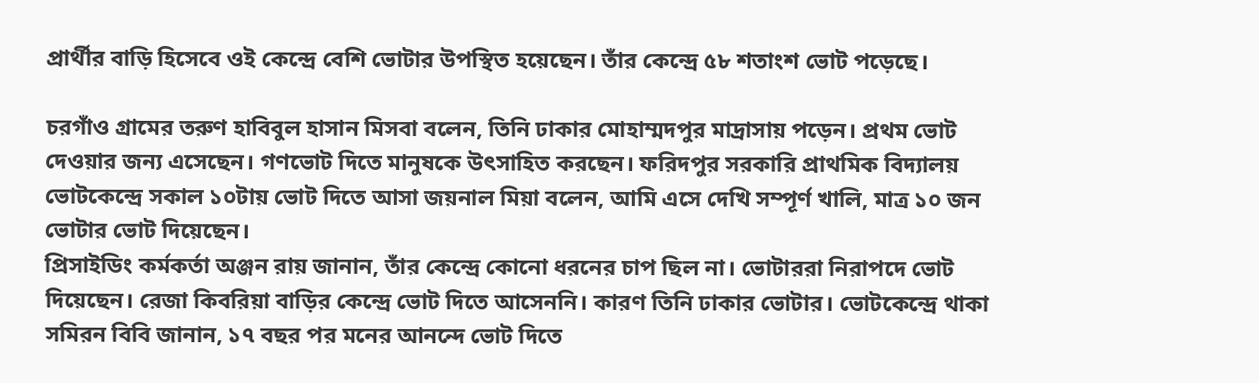প্রার্থীর বাড়ি হিসেবে ওই কেন্দ্রে বেশি ভোটার উপস্থিত হয়েছেন। তাঁর কেন্দ্রে ৫৮ শতাংশ ভোট পড়েছে।

চরগাঁও গ্রামের তরুণ হাবিবুল হাসান মিসবা বলেন, তিনি ঢাকার মোহাম্মদপুর মাদ্রাসায় পড়েন। প্রথম ভোট দেওয়ার জন্য এসেছেন। গণভোট দিতে মানুষকে উৎসাহিত করছেন। ফরিদপুর সরকারি প্রাথমিক বিদ্যালয় ভোটকেন্দ্রে সকাল ১০টায় ভোট দিতে আসা জয়নাল মিয়া বলেন, আমি এসে দেখি সম্পূর্ণ খালি, মাত্র ১০ জন ভোটার ভোট দিয়েছেন।
প্রিসাইডিং কর্মকর্তা অঞ্জন রায় জানান, তাঁর কেন্দ্রে কোনো ধরনের চাপ ছিল না। ভোটাররা নিরাপদে ভোট দিয়েছেন। রেজা কিবরিয়া বাড়ির কেন্দ্রে ভোট দিতে আসেননি। কারণ তিনি ঢাকার ভোটার। ভোটকেন্দ্রে থাকা সমিরন বিবি জানান, ১৭ বছর পর মনের আনন্দে ভোট দিতে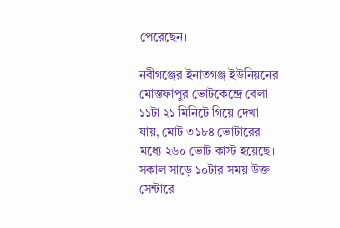পেরেছেন।

নবীগঞ্জের ইনাতগঞ্জ ইউনিয়নের মোস্তফাপুর ভোটকেন্দ্রে বেলা ১১টা ২১ মিনিটে গিয়ে দেখা যায়, মোট ৩১৮৪ ভোটারের মধ্যে ২৬০ ভোট কাস্ট হয়েছে। সকাল সাড়ে ১০টার সময় উক্ত সেন্টারে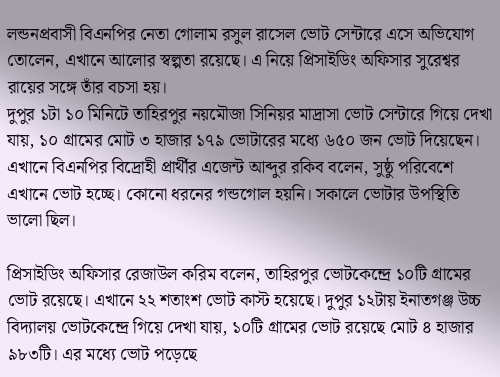লন্ডনপ্রবাসী বিএনপির নেতা গোলাম রসুল রাসেল ভোট সেন্টারে এসে অভিযোগ তোলেন, এখানে আলোর স্বল্পতা রয়েছে। এ নিয়ে প্রিসাইডিং অফিসার সুরেশ্বর রায়ের সঙ্গে তাঁর বচসা হয়।
দুপুর ১টা ১০ মিনিটে তাহিরপুর নয়মৌজা সিনিয়র মাদ্রাসা ভোট সেন্টারে গিয়ে দেখা যায়, ১০ গ্রামের মোট ৩ হাজার ১৭৯ ভোটারের মধ্যে ৬৫০ জন ভোট দিয়েছেন। এখানে বিএনপির বিদ্রোহী প্রার্থীর এজেন্ট আব্দুর রকিব বলেন, সুষ্ঠু পরিবেশে এখানে ভোট হচ্ছে। কোনো ধরনের গন্ডগোল হয়নি। সকালে ভোটার উপস্থিতি ভালো ছিল।

প্রিসাইডিং অফিসার রেজাউল করিম বলেন, তাহিরপুর ভোটকেন্দ্রে ১০টি গ্রামের ভোট রয়েছে। এখানে ২২ শতাংশ ভোট কাস্ট হয়েছে। দুপুর ১২টায় ইনাতগঞ্জ উচ্চ বিদ্যালয় ভোটকেন্দ্রে গিয়ে দেখা যায়, ১০টি গ্রামের ভোট রয়েছে মোট ৪ হাজার ৯৮৩টি। এর মধ্যে ভোট পড়েছে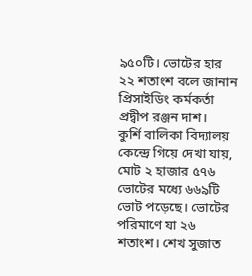৯৫০টি। ভোটের হার ২২ শতাংশ বলে জানান প্রিসাইডিং কর্মকর্তা প্রদ্বীপ রঞ্জন দাশ।
কুর্শি বালিকা বিদ্যালয় কেন্দ্রে গিয়ে দেখা যায়, মোট ২ হাজার ৫৭৬ ভোটের মধ্যে ৬৬৯টি ভোট পড়েছে। ভোটের পরিমাণে যা ২৬ শতাংশ। শেখ সুজাত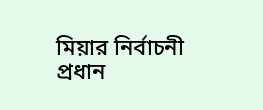মিয়ার নির্বাচনী প্রধান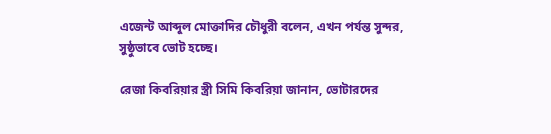এজেন্ট আব্দুল মোক্তাদির চৌধুরী বলেন, এখন পর্যন্ত সুন্দর, সুষ্ঠুভাবে ভোট হচ্ছে।

রেজা কিবরিয়ার স্ত্রী সিমি কিবরিয়া জানান, ভোটারদের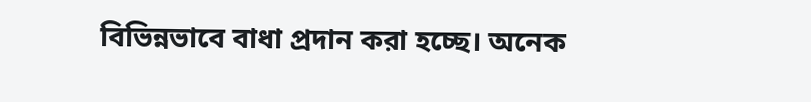বিভিন্নভাবে বাধা প্রদান করা হচ্ছে। অনেক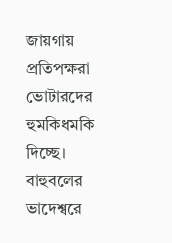জায়গায় প্রতিপক্ষরা ভোটারদের হুমকিধমকি দিচ্ছে। বাহুবলের ভাদেশ্বরে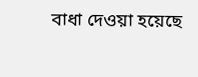বাধা দেওয়া হয়েছে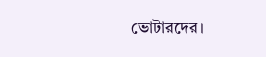ভোটারদের।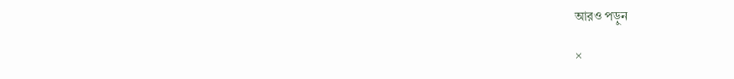আরও পড়ুন

×